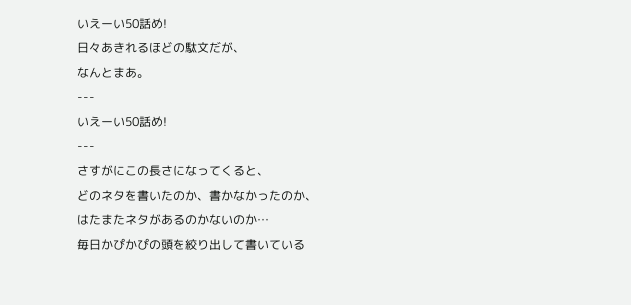いえーい50話め!
日々あきれるほどの駄文だが、
なんとまあ。
---
いえーい50話め!
---
さすがにこの長さになってくると、
どのネタを書いたのか、書かなかったのか、
はたまたネタがあるのかないのか…
毎日かぴかぴの頭を絞り出して書いている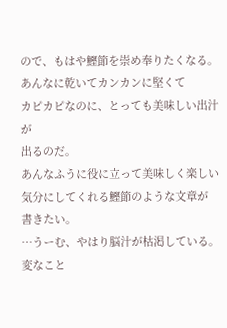ので、もはや鰹節を崇め奉りたくなる。
あんなに乾いてカンカンに堅くて
カピカピなのに、とっても美味しい出汁が
出るのだ。
あんなふうに役に立って美味しく楽しい
気分にしてくれる鰹節のような文章が
書きたい。
…うーむ、やはり脳汁が枯渇している。
変なこと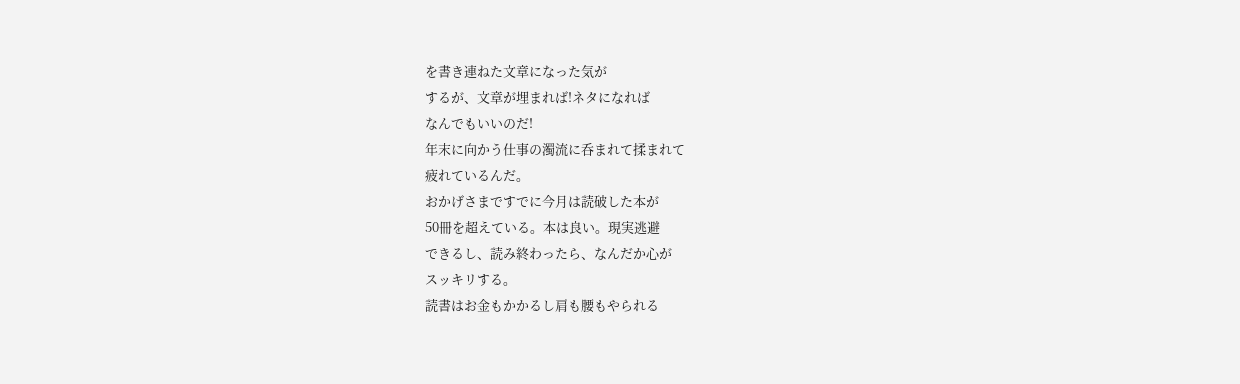を書き連ねた文章になった気が
するが、文章が埋まれば!ネタになれば
なんでもいいのだ!
年末に向かう仕事の濁流に呑まれて揉まれて
疲れているんだ。
おかげさまですでに今月は読破した本が
50冊を超えている。本は良い。現実逃避
できるし、読み終わったら、なんだか心が
スッキリする。
読書はお金もかかるし肩も腰もやられる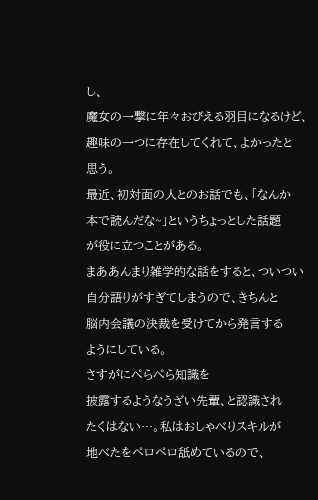し、
魔女の一撃に年々おびえる羽目になるけど、
趣味の一つに存在してくれて、よかったと
思う。
最近、初対面の人とのお話でも、「なんか
本で読んだな~」というちょっとした話題
が役に立つことがある。
まああんまり雑学的な話をすると、ついつい
自分語りがすぎてしまうので、きちんと
脳内会議の決裁を受けてから発言する
ようにしている。
さすがにぺらぺら知識を
披露するようなうざい先輩、と認識され
たくはない…。私はおしゃべりスキルが
地べたをペロペロ舐めているので、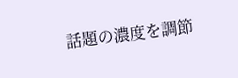話題の濃度を調節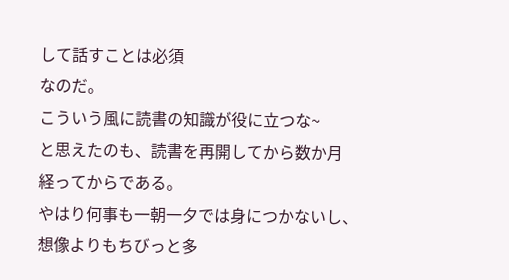して話すことは必須
なのだ。
こういう風に読書の知識が役に立つな~
と思えたのも、読書を再開してから数か月
経ってからである。
やはり何事も一朝一夕では身につかないし、
想像よりもちびっと多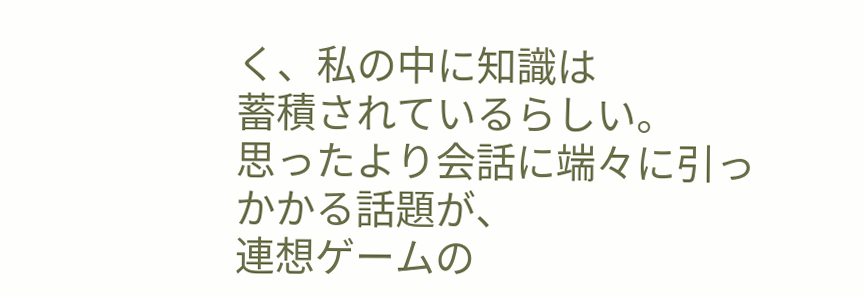く、私の中に知識は
蓄積されているらしい。
思ったより会話に端々に引っかかる話題が、
連想ゲームの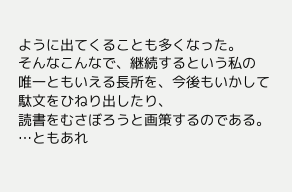ように出てくることも多くなった。
そんなこんなで、継続するという私の
唯一ともいえる長所を、今後もいかして
駄文をひねり出したり、
読書をむさぼろうと画策するのである。
…ともあれ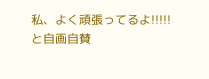私、よく頑張ってるよ!!!!!
と自画自賛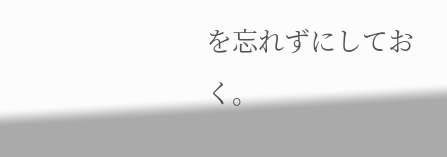を忘れずにしておく。